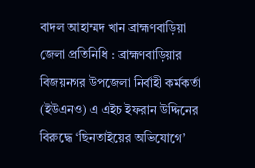বাদল আহাম্মদ খান ব্রাহ্মণবাড়িয়া জেলা প্রতিনিধি : ব্রাহ্মণবাড়িয়ার বিজয়নগর উপজেলা নির্বাহী কর্মকর্তা (ইউএনও) এ এইচ ইফরান উদ্দিনের বিরুদ্ধে ‘ছিনতাইয়ের অভিযোগে’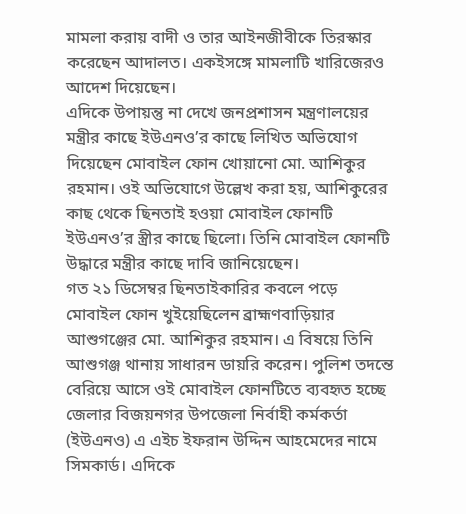মামলা করায় বাদী ও তার আইনজীবীকে তিরস্কার করেছেন আদালত। একইসঙ্গে মামলাটি খারিজেরও আদেশ দিয়েছেন।
এদিকে উপায়ন্তু না দেখে জনপ্রশাসন মন্ত্রণালয়ের মন্ত্রীর কাছে ইউএনও’র কাছে লিখিত অভিযোগ দিয়েছেন মোবাইল ফোন খোয়ানো মো. আশিকুর রহমান। ওই অভিযোগে উল্লেখ করা হয়, আশিকুরের কাছ থেকে ছিনতাই হওয়া মোবাইল ফোনটি ইউএনও’র স্ত্রীর কাছে ছিলো। তিনি মোবাইল ফোনটি উদ্ধারে মন্ত্রীর কাছে দাবি জানিয়েছেন।
গত ২১ ডিসেম্বর ছিনতাইকারির কবলে পড়ে মোবাইল ফোন খুইয়েছিলেন ব্রাহ্মণবাড়িয়ার আশুগঞ্জের মো. আশিকুর রহমান। এ বিষয়ে তিনি আশুগঞ্জ থানায় সাধারন ডায়রি করেন। পুলিশ তদন্তে বেরিয়ে আসে ওই মোবাইল ফোনটিতে ব্যবহৃত হচ্ছে জেলার বিজয়নগর উপজেলা নির্বাহী কর্মকর্তা (ইউএনও) এ এইচ ইফরান উদ্দিন আহমেদের নামে সিমকার্ড। এদিকে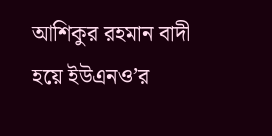আশিকুর রহমান বাদী হয়ে ইউএনও’র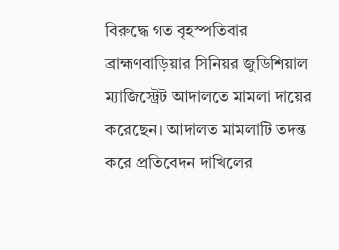বিরুদ্ধে গত বৃহস্পতিবার ব্রাহ্মণবাড়িয়ার সিনিয়র জুডিশিয়াল ম্যাজিস্ট্রেট আদালতে মামলা দায়ের করেছেন। আদালত মামলাটি তদন্ত করে প্রতিবেদন দাখিলের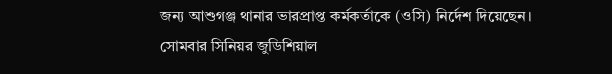জন্য আশুগঞ্জ থানার ভারপ্রাপ্ত কর্মকর্তাকে (ওসি) নির্দেশ দিয়েছেন।
সোমবার সিনিয়র জুডিশিয়াল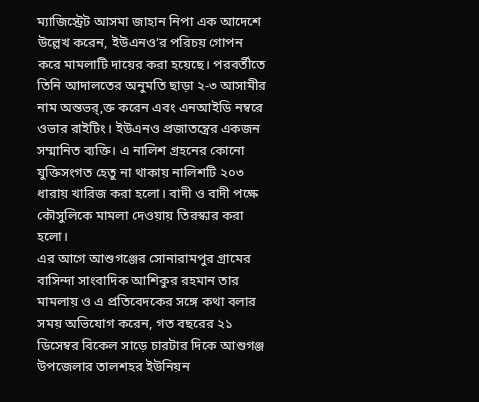ম্যাজিস্ট্রেট আসমা জাহান নিপা এক আদেশে উল্লেখ করেন, ইউএনও’র পরিচয় গোপন করে মামলাটি দায়ের করা হয়েছে। পরবর্তীতে তিনি আদালতের অনুমতি ছাড়া ২-৩ আসামীর নাম অন্তভর্‚ক্ত করেন এবং এনআইডি নম্বরে ওভার রাইটিং। ইউএনও প্রজাতন্ত্রের একজন সম্মানিত ব্যক্তি। এ নালিশ গ্রহনের কোনো যুক্তিসংগত হেতু না থাকায় নালিশটি ২০৩ ধারায় খারিজ করা হলো। বাদী ও বাদী পক্ষে কৌসুলিকে মামলা দেওয়ায় তিরস্কার করা হলো।
এর আগে আশুগঞ্জের সোনারামপুর গ্রামের বাসিন্দা সাংবাদিক আশিকুর রহমান তার মামলায় ও এ প্রতিবেদকের সঙ্গে কথা বলার সময় অভিযোগ করেন, গত বছরের ২১ ডিসেম্বর বিকেল সাড়ে চারটার দিকে আশুগঞ্জ উপজেলার তালশহর ইউনিয়ন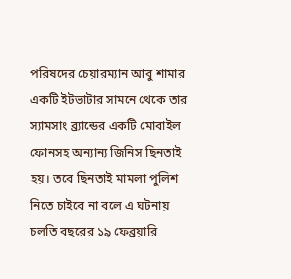পরিষদের চেয়ারম্যান আবু শামার একটি ইটভাটার সামনে থেকে তার স্যামসাং ব্র্যান্ডের একটি মোবাইল ফোনসহ অন্যান্য জিনিস ছিনতাই হয়। তবে ছিনতাই মামলা পুলিশ নিতে চাইবে না বলে এ ঘটনায় চলতি বছরের ১৯ ফেব্রয়ারি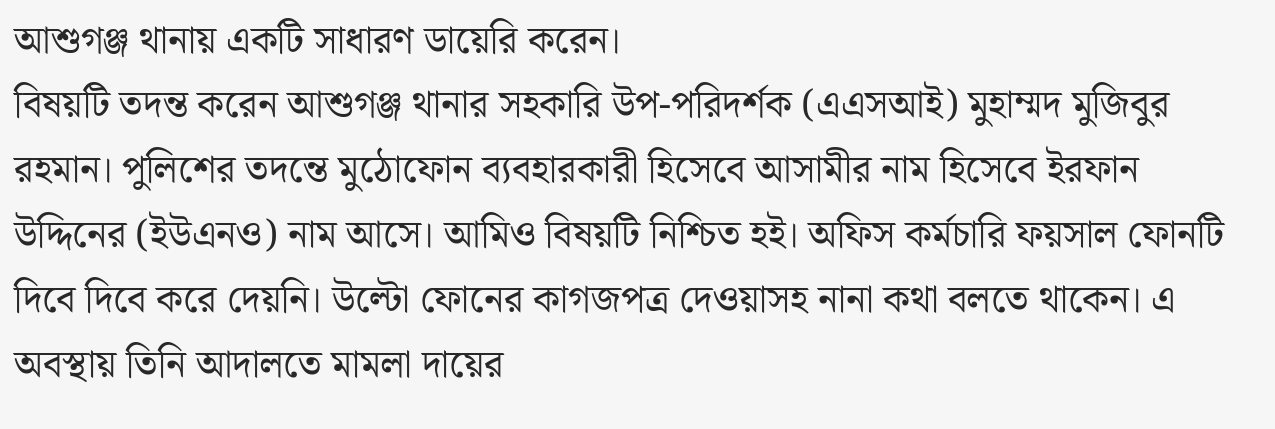আশুগঞ্জ থানায় একটি সাধারণ ডায়েরি করেন।
বিষয়টি তদন্ত করেন আশুগঞ্জ থানার সহকারি উপ-পরিদর্শক (এএসআই) মুহাম্মদ মুজিবুর রহমান। পুলিশের তদন্তে মুঠোফোন ব্যবহারকারী হিসেবে আসামীর নাম হিসেবে ইরফান উদ্দিনের (ইউএনও) নাম আসে। আমিও বিষয়টি নিশ্চিত হই। অফিস কর্মচারি ফয়সাল ফোনটি দিবে দিবে করে দেয়নি। উল্টো ফোনের কাগজপত্র দেওয়াসহ নানা কথা বলতে থাকেন। এ অবস্থায় তিনি আদালতে মামলা দায়ের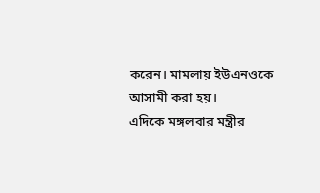করেন। মামলায় ইউএনওকে আসামী করা হয়।
এদিকে মঙ্গলবার মন্ত্রীর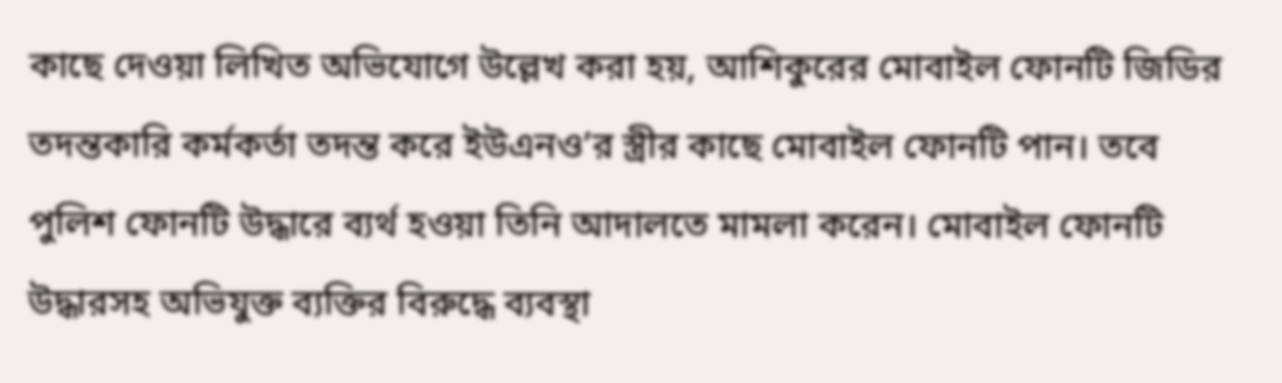কাছে দেওয়া লিখিত অভিযোগে উল্লেখ করা হয়, আশিকুরের মোবাইল ফোনটি জিডির তদন্তকারি কর্মকর্তা তদন্ত করে ইউএনও’র স্ত্রীর কাছে মোবাইল ফোনটি পান। তবে পুলিশ ফোনটি উদ্ধারে ব্যর্থ হওয়া তিনি আদালতে মামলা করেন। মোবাইল ফোনটি উদ্ধারসহ অভিযুক্ত ব্যক্তির বিরুদ্ধে ব্যবস্থা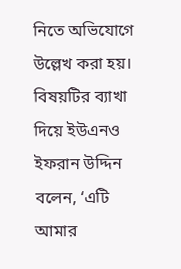নিতে অভিযোগে উল্লেখ করা হয়।
বিষয়টির ব্যাখা দিয়ে ইউএনও ইফরান উদ্দিন বলেন, ‘এটি আমার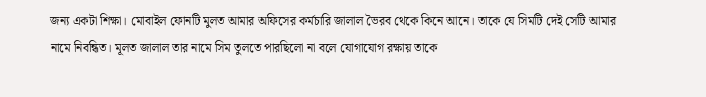জন্য একটা শিক্ষা। মোবাইল ফোনটি মুলত আমার অফিসের কর্মচারি জালাল ভৈরব থেকে কিনে আনে। তাকে যে সিমটি দেই সেটি আমার নামে নিবন্ধিত। মূলত জালাল তার নামে সিম তুলতে পারছিলো না বলে যোগাযোগ রক্ষায় তাকে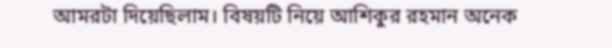আমরটা দিয়েছিলাম। বিষয়টি নিয়ে আশিকুর রহমান অনেক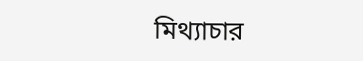মিথ্যাচার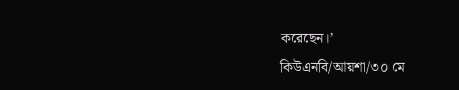করেছেন।’
কিউএনবি/আয়শা/৩০ মে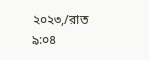২০২৩,/রাত ৯:০৪